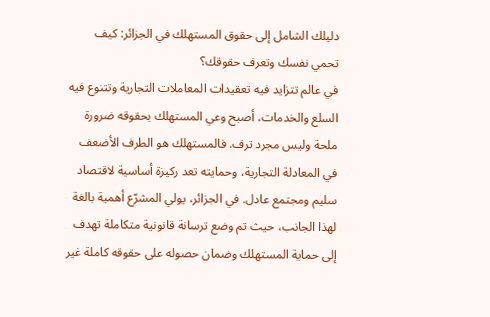دليلك الشامل إلى حقوق المستهلك في الجزائر: كيف تحمي نفسك وتعرف حقوقك؟
في عالم تتزايد فيه تعقيدات المعاملات التجارية وتتنوع فيه السلع والخدمات، أصبح وعي المستهلك بحقوقه ضرورة ملحة وليس مجرد ترف. فالمستهلك هو الطرف الأضعف في المعادلة التجارية، وحمايته تعد ركيزة أساسية لاقتصاد سليم ومجتمع عادل. في الجزائر، يولي المشرّع أهمية بالغة لهذا الجانب، حيث تم وضع ترسانة قانونية متكاملة تهدف إلى حماية المستهلك وضمان حصوله على حقوقه كاملة غير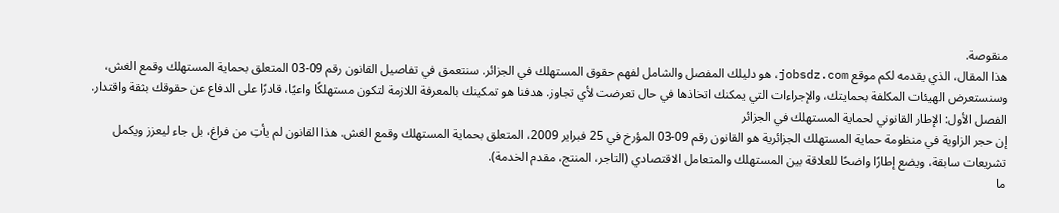منقوصة.
هذا المقال، الذي يقدمه لكم موقع jobsdz.com، هو دليلك المفصل والشامل لفهم حقوق المستهلك في الجزائر. سنتعمق في تفاصيل القانون رقم 09-03 المتعلق بحماية المستهلك وقمع الغش، وسنستعرض الهيئات المكلفة بحمايتك، والإجراءات التي يمكنك اتخاذها في حال تعرضت لأي تجاوز. هدفنا هو تمكينك بالمعرفة اللازمة لتكون مستهلكًا واعيًا، قادرًا على الدفاع عن حقوقك بثقة واقتدار.
الفصل الأول: الإطار القانوني لحماية المستهلك في الجزائر
إن حجر الزاوية في منظومة حماية المستهلك الجزائرية هو القانون رقم 09-03 المؤرخ في 25 فبراير 2009، المتعلق بحماية المستهلك وقمع الغش. هذا القانون لم يأتِ من فراغ، بل جاء ليعزز ويكمل تشريعات سابقة، ويضع إطارًا واضحًا للعلاقة بين المستهلك والمتعامل الاقتصادي (التاجر، المنتج، مقدم الخدمة).
ما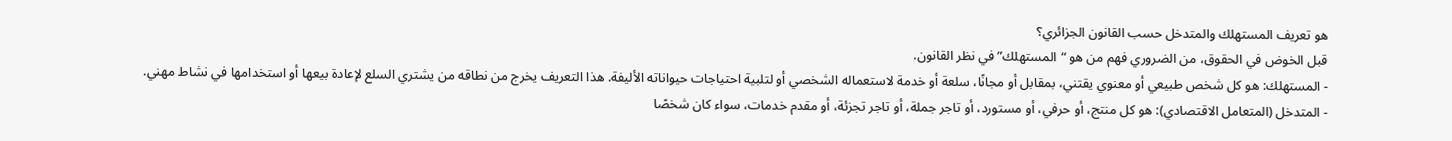هو تعريف المستهلك والمتدخل حسب القانون الجزائري؟
قبل الخوض في الحقوق، من الضروري فهم من هو “المستهلك” في نظر القانون.
- المستهلك: هو كل شخص طبيعي أو معنوي يقتني، بمقابل أو مجانًا، سلعة أو خدمة لاستعماله الشخصي أو لتلبية احتياجات حيواناته الأليفة. هذا التعريف يخرج من نطاقه من يشتري السلع لإعادة بيعها أو استخدامها في نشاط مهني.
- المتدخل (المتعامل الاقتصادي): هو كل منتج، أو حرفي، أو مستورد، أو تاجر جملة، أو تاجر تجزئة، أو مقدم خدمات، سواء كان شخصًا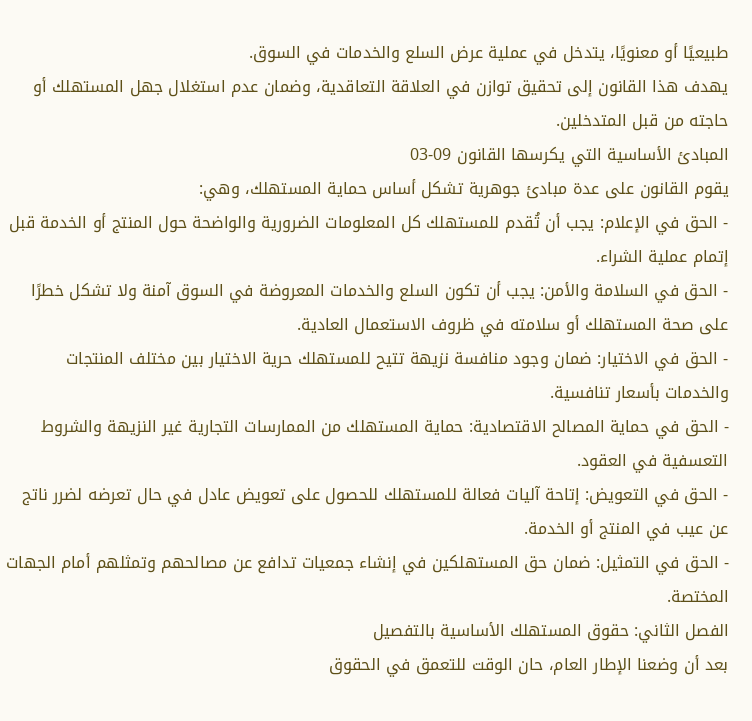طبيعيًا أو معنويًا، يتدخل في عملية عرض السلع والخدمات في السوق.
يهدف هذا القانون إلى تحقيق توازن في العلاقة التعاقدية، وضمان عدم استغلال جهل المستهلك أو حاجته من قبل المتدخلين.
المبادئ الأساسية التي يكرسها القانون 09-03
يقوم القانون على عدة مبادئ جوهرية تشكل أساس حماية المستهلك، وهي:
- الحق في الإعلام: يجب أن تُقدم للمستهلك كل المعلومات الضرورية والواضحة حول المنتج أو الخدمة قبل إتمام عملية الشراء.
- الحق في السلامة والأمن: يجب أن تكون السلع والخدمات المعروضة في السوق آمنة ولا تشكل خطرًا على صحة المستهلك أو سلامته في ظروف الاستعمال العادية.
- الحق في الاختيار: ضمان وجود منافسة نزيهة تتيح للمستهلك حرية الاختيار بين مختلف المنتجات والخدمات بأسعار تنافسية.
- الحق في حماية المصالح الاقتصادية: حماية المستهلك من الممارسات التجارية غير النزيهة والشروط التعسفية في العقود.
- الحق في التعويض: إتاحة آليات فعالة للمستهلك للحصول على تعويض عادل في حال تعرضه لضرر ناتج عن عيب في المنتج أو الخدمة.
- الحق في التمثيل: ضمان حق المستهلكين في إنشاء جمعيات تدافع عن مصالحهم وتمثلهم أمام الجهات المختصة.
الفصل الثاني: حقوق المستهلك الأساسية بالتفصيل
بعد أن وضعنا الإطار العام، حان الوقت للتعمق في الحقوق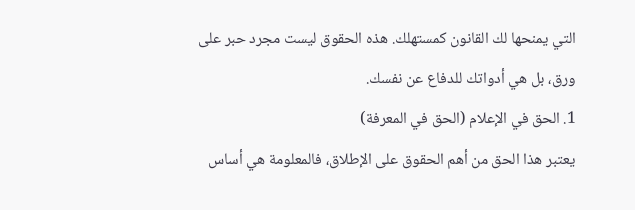التي يمنحها لك القانون كمستهلك. هذه الحقوق ليست مجرد حبر على ورق، بل هي أدواتك للدفاع عن نفسك.
1. الحق في الإعلام (الحق في المعرفة)
يعتبر هذا الحق من أهم الحقوق على الإطلاق، فالمعلومة هي أساس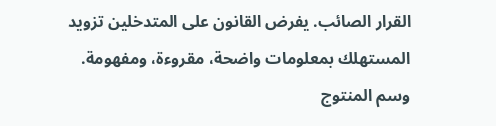القرار الصائب. يفرض القانون على المتدخلين تزويد المستهلك بمعلومات واضحة، مقروءة، ومفهومة.
وسم المنتوج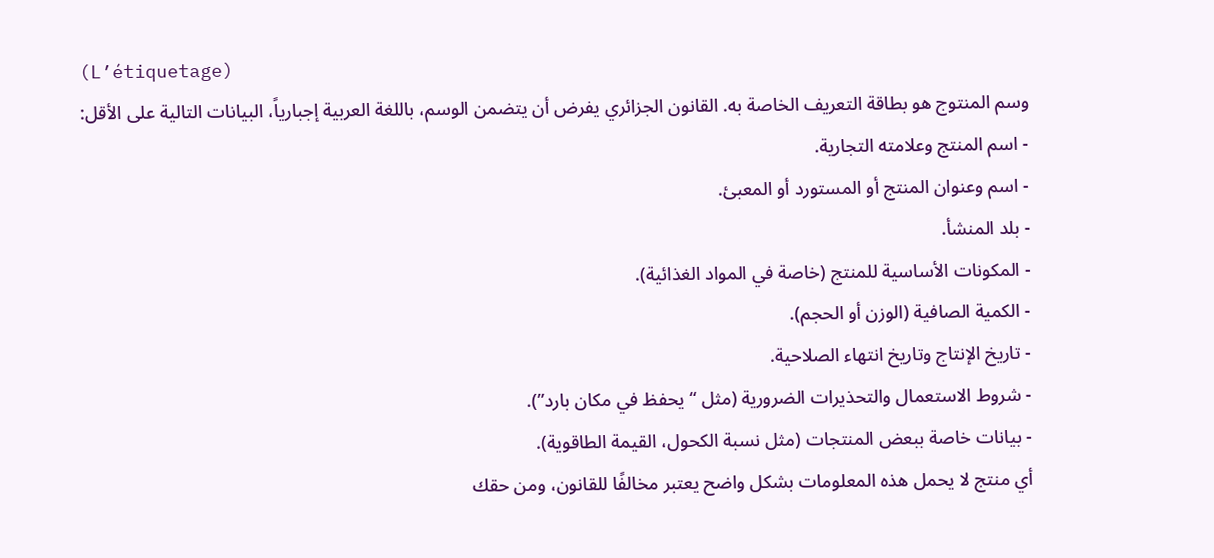(L’étiquetage)
وسم المنتوج هو بطاقة التعريف الخاصة به. القانون الجزائري يفرض أن يتضمن الوسم، باللغة العربية إجبارياً، البيانات التالية على الأقل:
- اسم المنتج وعلامته التجارية.
- اسم وعنوان المنتج أو المستورد أو المعبئ.
- بلد المنشأ.
- المكونات الأساسية للمنتج (خاصة في المواد الغذائية).
- الكمية الصافية (الوزن أو الحجم).
- تاريخ الإنتاج وتاريخ انتهاء الصلاحية.
- شروط الاستعمال والتحذيرات الضرورية (مثل “يحفظ في مكان بارد”).
- بيانات خاصة ببعض المنتجات (مثل نسبة الكحول، القيمة الطاقوية).
أي منتج لا يحمل هذه المعلومات بشكل واضح يعتبر مخالفًا للقانون، ومن حقك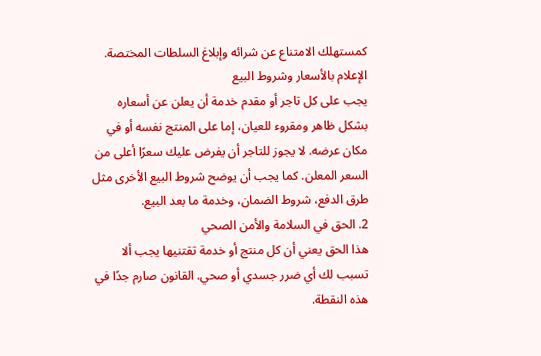كمستهلك الامتناع عن شرائه وإبلاغ السلطات المختصة.
الإعلام بالأسعار وشروط البيع
يجب على كل تاجر أو مقدم خدمة أن يعلن عن أسعاره بشكل ظاهر ومقروء للعيان، إما على المنتج نفسه أو في مكان عرضه. لا يجوز للتاجر أن يفرض عليك سعرًا أعلى من السعر المعلن. كما يجب أن يوضح شروط البيع الأخرى مثل طرق الدفع، شروط الضمان، وخدمة ما بعد البيع.
2. الحق في السلامة والأمن الصحي
هذا الحق يعني أن كل منتج أو خدمة تقتنيها يجب ألا تسبب لك أي ضرر جسدي أو صحي. القانون صارم جدًا في هذه النقطة.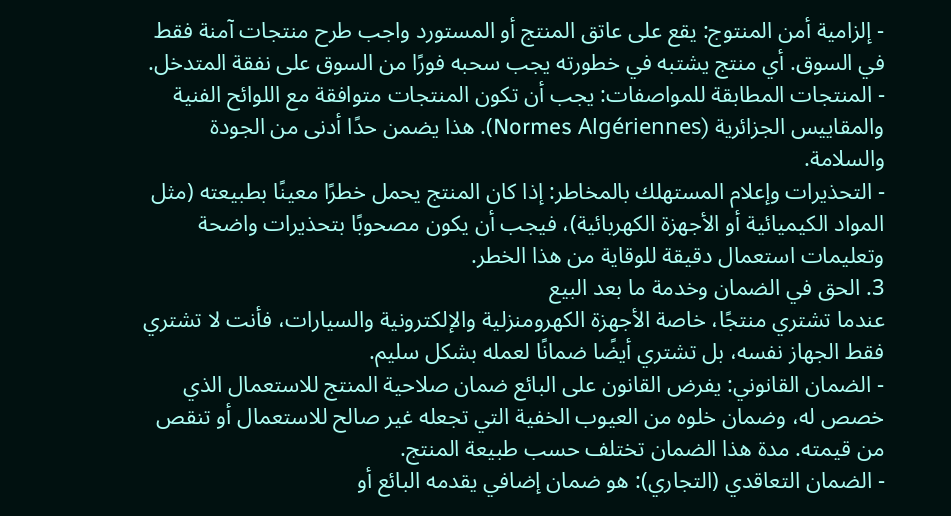- إلزامية أمن المنتوج: يقع على عاتق المنتج أو المستورد واجب طرح منتجات آمنة فقط في السوق. أي منتج يشتبه في خطورته يجب سحبه فورًا من السوق على نفقة المتدخل.
- المنتجات المطابقة للمواصفات: يجب أن تكون المنتجات متوافقة مع اللوائح الفنية والمقاييس الجزائرية (Normes Algériennes). هذا يضمن حدًا أدنى من الجودة والسلامة.
- التحذيرات وإعلام المستهلك بالمخاطر: إذا كان المنتج يحمل خطرًا معينًا بطبيعته (مثل المواد الكيميائية أو الأجهزة الكهربائية)، فيجب أن يكون مصحوبًا بتحذيرات واضحة وتعليمات استعمال دقيقة للوقاية من هذا الخطر.
3. الحق في الضمان وخدمة ما بعد البيع
عندما تشتري منتجًا، خاصة الأجهزة الكهرومنزلية والإلكترونية والسيارات، فأنت لا تشتري فقط الجهاز نفسه، بل تشتري أيضًا ضمانًا لعمله بشكل سليم.
- الضمان القانوني: يفرض القانون على البائع ضمان صلاحية المنتج للاستعمال الذي خصص له، وضمان خلوه من العيوب الخفية التي تجعله غير صالح للاستعمال أو تنقص من قيمته. مدة هذا الضمان تختلف حسب طبيعة المنتج.
- الضمان التعاقدي (التجاري): هو ضمان إضافي يقدمه البائع أو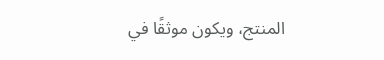المنتج، ويكون موثقًا في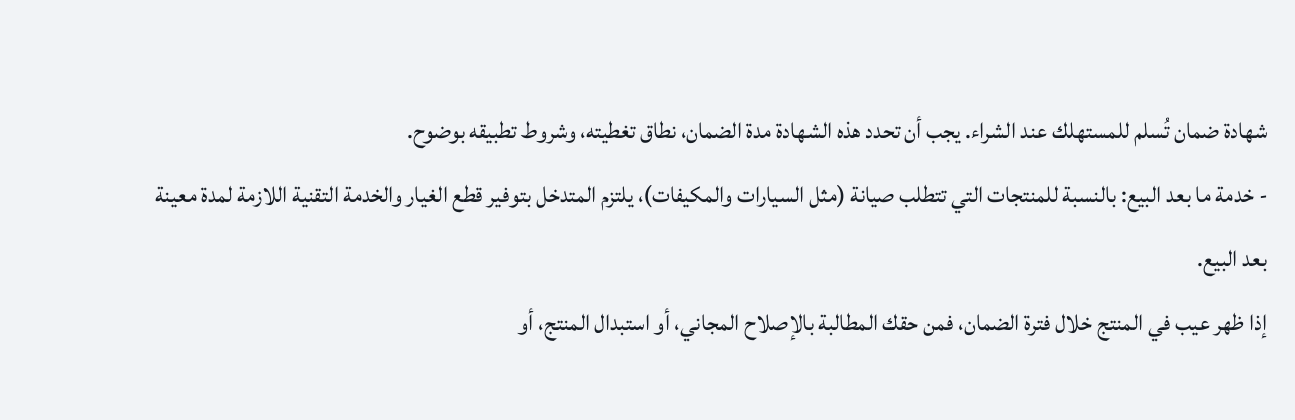شهادة ضمان تُسلم للمستهلك عند الشراء. يجب أن تحدد هذه الشهادة مدة الضمان، نطاق تغطيته، وشروط تطبيقه بوضوح.
- خدمة ما بعد البيع: بالنسبة للمنتجات التي تتطلب صيانة (مثل السيارات والمكيفات)، يلتزم المتدخل بتوفير قطع الغيار والخدمة التقنية اللازمة لمدة معينة بعد البيع.
إذا ظهر عيب في المنتج خلال فترة الضمان، فمن حقك المطالبة بالإصلاح المجاني، أو استبدال المنتج، أو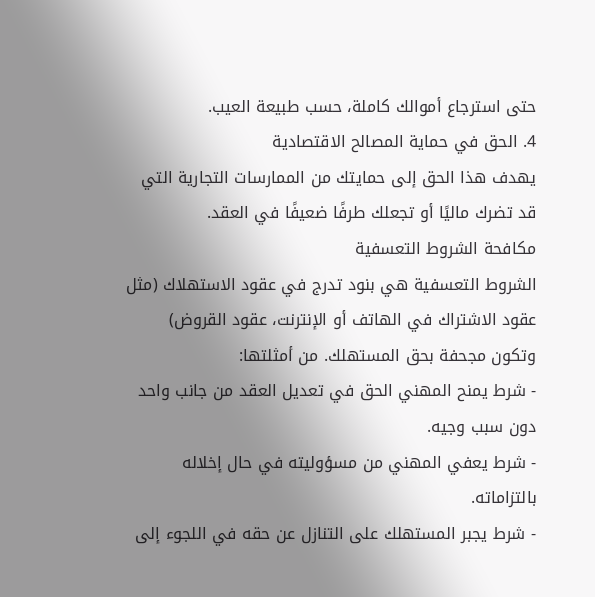حتى استرجاع أموالك كاملة، حسب طبيعة العيب.
4. الحق في حماية المصالح الاقتصادية
يهدف هذا الحق إلى حمايتك من الممارسات التجارية التي قد تضرك ماليًا أو تجعلك طرفًا ضعيفًا في العقد.
مكافحة الشروط التعسفية
الشروط التعسفية هي بنود تدرج في عقود الاستهلاك (مثل عقود الاشتراك في الهاتف أو الإنترنت، عقود القروض) وتكون مجحفة بحق المستهلك. من أمثلتها:
- شرط يمنح المهني الحق في تعديل العقد من جانب واحد دون سبب وجيه.
- شرط يعفي المهني من مسؤوليته في حال إخلاله بالتزاماته.
- شرط يجبر المستهلك على التنازل عن حقه في اللجوء إلى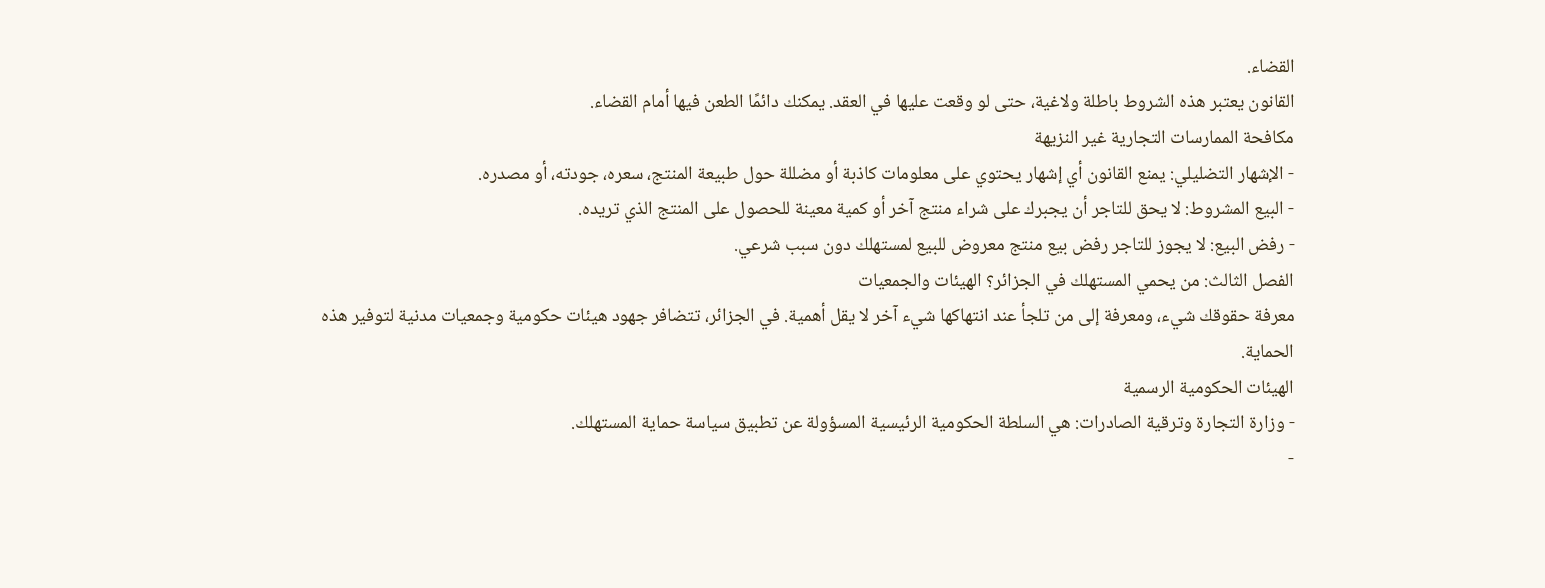القضاء.
القانون يعتبر هذه الشروط باطلة ولاغية، حتى لو وقعت عليها في العقد. يمكنك دائمًا الطعن فيها أمام القضاء.
مكافحة الممارسات التجارية غير النزيهة
- الإشهار التضليلي: يمنع القانون أي إشهار يحتوي على معلومات كاذبة أو مضللة حول طبيعة المنتج، سعره، جودته، أو مصدره.
- البيع المشروط: لا يحق للتاجر أن يجبرك على شراء منتج آخر أو كمية معينة للحصول على المنتج الذي تريده.
- رفض البيع: لا يجوز للتاجر رفض بيع منتج معروض للبيع لمستهلك دون سبب شرعي.
الفصل الثالث: من يحمي المستهلك في الجزائر؟ الهيئات والجمعيات
معرفة حقوقك شيء، ومعرفة إلى من تلجأ عند انتهاكها شيء آخر لا يقل أهمية. في الجزائر، تتضافر جهود هيئات حكومية وجمعيات مدنية لتوفير هذه الحماية.
الهيئات الحكومية الرسمية
- وزارة التجارة وترقية الصادرات: هي السلطة الحكومية الرئيسية المسؤولة عن تطبيق سياسة حماية المستهلك.
-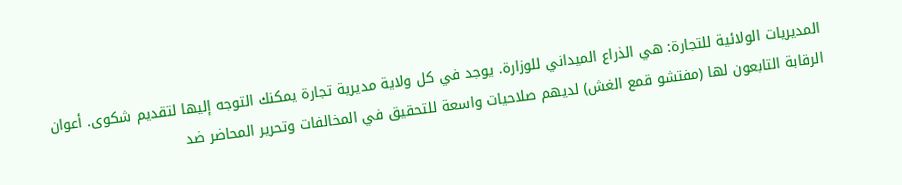المديريات الولائية للتجارة: هي الذراع الميداني للوزارة. يوجد في كل ولاية مديرية تجارة يمكنك التوجه إليها لتقديم شكوى. أعوان الرقابة التابعون لها (مفتشو قمع الغش) لديهم صلاحيات واسعة للتحقيق في المخالفات وتحرير المحاضر ضد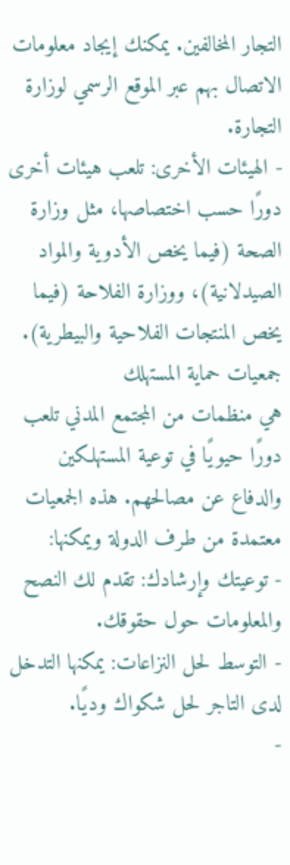التجار المخالفين. يمكنك إيجاد معلومات الاتصال بهم عبر الموقع الرسمي لوزارة التجارة.
- الهيئات الأخرى: تلعب هيئات أخرى دورًا حسب اختصاصها، مثل وزارة الصحة (فيما يخص الأدوية والمواد الصيدلانية)، ووزارة الفلاحة (فيما يخص المنتجات الفلاحية والبيطرية).
جمعيات حماية المستهلك
هي منظمات من المجتمع المدني تلعب دورًا حيويًا في توعية المستهلكين والدفاع عن مصالحهم. هذه الجمعيات معتمدة من طرف الدولة ويمكنها:
- توعيتك وإرشادك: تقدم لك النصح والمعلومات حول حقوقك.
- التوسط لحل النزاعات: يمكنها التدخل لدى التاجر لحل شكواك وديًا.
-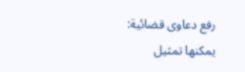رفع دعاوى قضائية: يمكنها تمثيل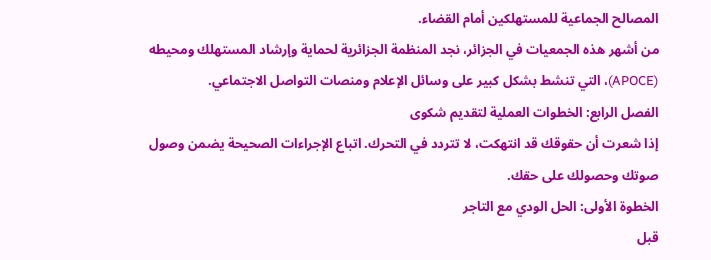المصالح الجماعية للمستهلكين أمام القضاء.
من أشهر هذه الجمعيات في الجزائر، نجد المنظمة الجزائرية لحماية وإرشاد المستهلك ومحيطه (APOCE)، التي تنشط بشكل كبير على وسائل الإعلام ومنصات التواصل الاجتماعي.
الفصل الرابع: الخطوات العملية لتقديم شكوى
إذا شعرت أن حقوقك قد انتهكت، لا تتردد في التحرك. اتباع الإجراءات الصحيحة يضمن وصول صوتك وحصولك على حقك.
الخطوة الأولى: الحل الودي مع التاجر
قبل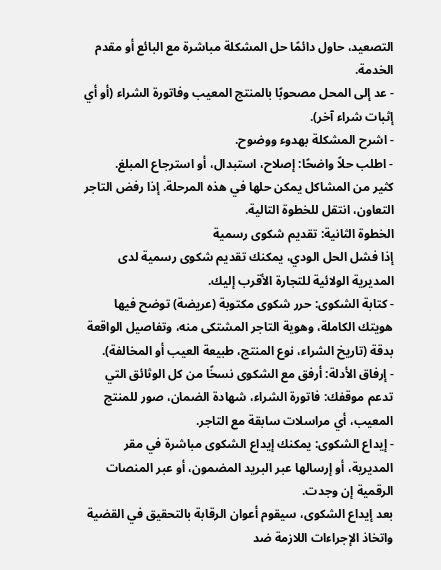التصعيد، حاول دائمًا حل المشكلة مباشرة مع البائع أو مقدم الخدمة.
- عد إلى المحل مصحوبًا بالمنتج المعيب وفاتورة الشراء (أو أي إثبات شراء آخر).
- اشرح المشكلة بهدوء ووضوح.
- اطلب حلاً واضحًا: إصلاح، استبدال، أو استرجاع المبلغ.
كثير من المشاكل يمكن حلها في هذه المرحلة. إذا رفض التاجر التعاون، انتقل للخطوة التالية.
الخطوة الثانية: تقديم شكوى رسمية
إذا فشل الحل الودي، يمكنك تقديم شكوى رسمية لدى المديرية الولائية للتجارة الأقرب إليك.
- كتابة الشكوى: حرر شكوى مكتوبة (عريضة) توضح فيها هويتك الكاملة، وهوية التاجر المشتكى منه، وتفاصيل الواقعة بدقة (تاريخ الشراء، نوع المنتج، طبيعة العيب أو المخالفة).
- إرفاق الأدلة: أرفق مع الشكوى نسخًا من كل الوثائق التي تدعم موقفك: فاتورة الشراء، شهادة الضمان، صور للمنتج المعيب، أي مراسلات سابقة مع التاجر.
- إيداع الشكوى: يمكنك إيداع الشكوى مباشرة في مقر المديرية، أو إرسالها عبر البريد المضمون، أو عبر المنصات الرقمية إن وجدت.
بعد إيداع الشكوى، سيقوم أعوان الرقابة بالتحقيق في القضية واتخاذ الإجراءات اللازمة ضد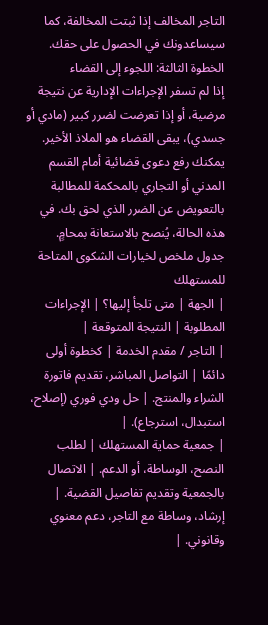التاجر المخالف إذا ثبتت المخالفة، كما سيساعدونك في الحصول على حقك.
الخطوة الثالثة: اللجوء إلى القضاء
إذا لم تسفر الإجراءات الإدارية عن نتيجة مرضية، أو إذا تعرضت لضرر كبير (مادي أو جسدي)، يبقى القضاء هو الملاذ الأخير. يمكنك رفع دعوى قضائية أمام القسم المدني أو التجاري بالمحكمة للمطالبة بالتعويض عن الضرر الذي لحق بك. في هذه الحالة، يُنصح بالاستعانة بمحامٍ.
جدول ملخص لخيارات الشكوى المتاحة للمستهلك
| الجهة | متى تلجأ إليها؟ | الإجراءات المطلوبة | النتيجة المتوقعة |
| التاجر / مقدم الخدمة | كخطوة أولى دائمًا | التواصل المباشر، تقديم فاتورة الشراء والمنتج. | حل ودي فوري (إصلاح، استبدال، استرجاع). |
| جمعية حماية المستهلك | لطلب النصح، الوساطة، أو الدعم. | الاتصال بالجمعية وتقديم تفاصيل القضية. | إرشاد، وساطة مع التاجر، دعم معنوي وقانوني. |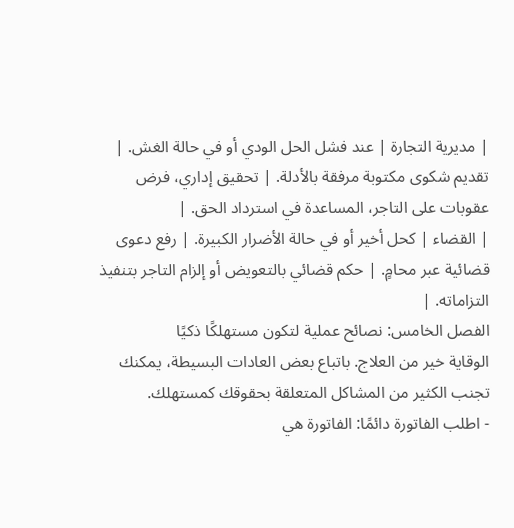| مديرية التجارة | عند فشل الحل الودي أو في حالة الغش. | تقديم شكوى مكتوبة مرفقة بالأدلة. | تحقيق إداري، فرض عقوبات على التاجر، المساعدة في استرداد الحق. |
| القضاء | كحل أخير أو في حالة الأضرار الكبيرة. | رفع دعوى قضائية عبر محامٍ. | حكم قضائي بالتعويض أو إلزام التاجر بتنفيذ التزاماته. |
الفصل الخامس: نصائح عملية لتكون مستهلكًا ذكيًا
الوقاية خير من العلاج. باتباع بعض العادات البسيطة، يمكنك تجنب الكثير من المشاكل المتعلقة بحقوقك كمستهلك.
- اطلب الفاتورة دائمًا: الفاتورة هي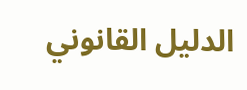الدليل القانوني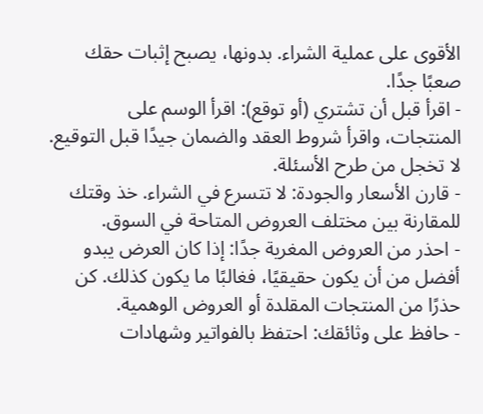الأقوى على عملية الشراء. بدونها، يصبح إثبات حقك صعبًا جدًا.
- اقرأ قبل أن تشتري (أو توقع): اقرأ الوسم على المنتجات، واقرأ شروط العقد والضمان جيدًا قبل التوقيع. لا تخجل من طرح الأسئلة.
- قارن الأسعار والجودة: لا تتسرع في الشراء. خذ وقتك للمقارنة بين مختلف العروض المتاحة في السوق.
- احذر من العروض المغرية جدًا: إذا كان العرض يبدو أفضل من أن يكون حقيقيًا، فغالبًا ما يكون كذلك. كن حذرًا من المنتجات المقلدة أو العروض الوهمية.
- حافظ على وثائقك: احتفظ بالفواتير وشهادات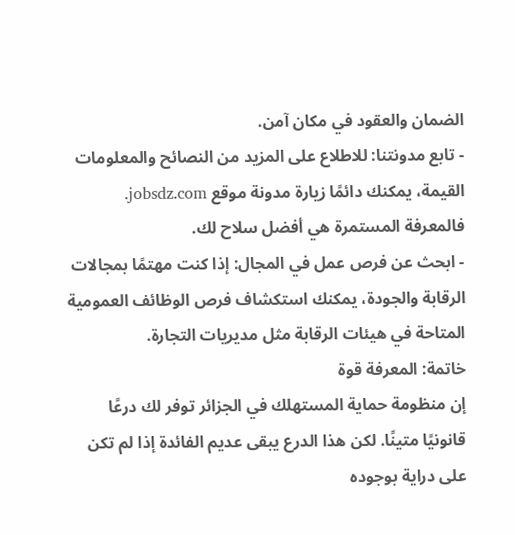الضمان والعقود في مكان آمن.
- تابع مدونتنا: للاطلاع على المزيد من النصائح والمعلومات القيمة، يمكنك دائمًا زيارة مدونة موقع jobsdz.com. فالمعرفة المستمرة هي أفضل سلاح لك.
- ابحث عن فرص عمل في المجال: إذا كنت مهتمًا بمجالات الرقابة والجودة، يمكنك استكشاف فرص الوظائف العمومية المتاحة في هيئات الرقابة مثل مديريات التجارة.
خاتمة: المعرفة قوة
إن منظومة حماية المستهلك في الجزائر توفر لك درعًا قانونيًا متينًا. لكن هذا الدرع يبقى عديم الفائدة إذا لم تكن على دراية بوجوده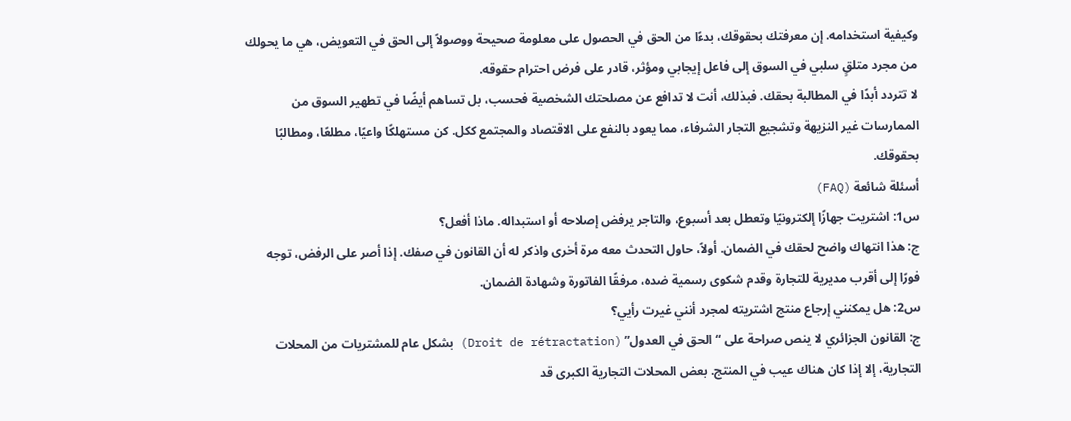وكيفية استخدامه. إن معرفتك بحقوقك، بدءًا من الحق في الحصول على معلومة صحيحة ووصولاً إلى الحق في التعويض، هي ما يحولك من مجرد متلقٍ سلبي في السوق إلى فاعل إيجابي ومؤثر، قادر على فرض احترام حقوقه.
لا تتردد أبدًا في المطالبة بحقك. فبذلك، أنت لا تدافع عن مصلحتك الشخصية فحسب، بل تساهم أيضًا في تطهير السوق من الممارسات غير النزيهة وتشجيع التجار الشرفاء، مما يعود بالنفع على الاقتصاد والمجتمع ككل. كن مستهلكًا واعيًا، مطلعًا، ومطالبًا بحقوقك.
أسئلة شائعة (FAQ)
س1: اشتريت جهازًا إلكترونيًا وتعطل بعد أسبوع، والتاجر يرفض إصلاحه أو استبداله. ماذا أفعل؟
ج: هذا انتهاك واضح لحقك في الضمان. أولاً، حاول التحدث معه مرة أخرى واذكر له أن القانون في صفك. إذا أصر على الرفض، توجه فورًا إلى أقرب مديرية للتجارة وقدم شكوى رسمية ضده، مرفقًا الفاتورة وشهادة الضمان.
س2: هل يمكنني إرجاع منتج اشتريته لمجرد أنني غيرت رأيي؟
ج: القانون الجزائري لا ينص صراحة على “الحق في العدول” (Droit de rétractation) بشكل عام للمشتريات من المحلات التجارية، إلا إذا كان هناك عيب في المنتج. بعض المحلات التجارية الكبرى قد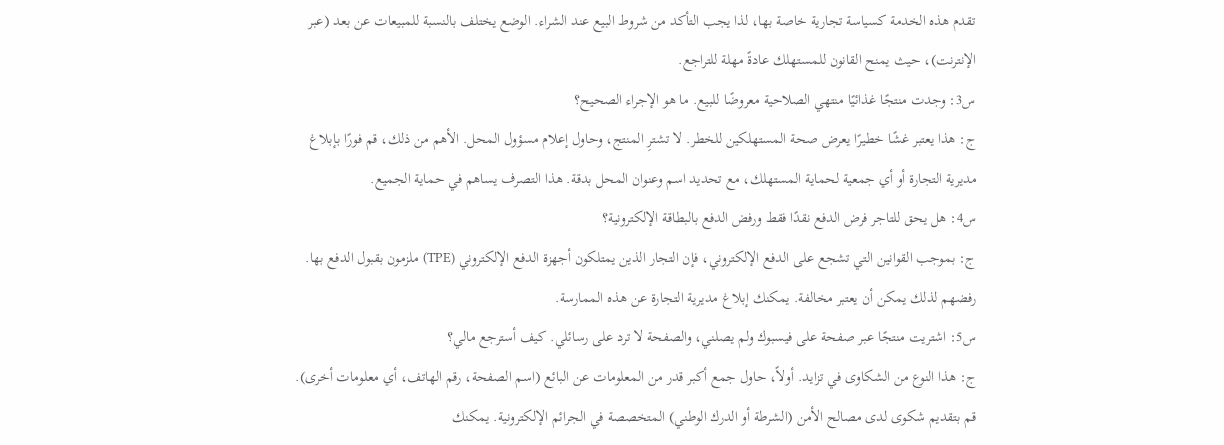تقدم هذه الخدمة كسياسة تجارية خاصة بها، لذا يجب التأكد من شروط البيع عند الشراء. الوضع يختلف بالنسبة للمبيعات عن بعد (عبر الإنترنت)، حيث يمنح القانون للمستهلك عادةً مهلة للتراجع.
س3: وجدت منتجًا غذائيًا منتهي الصلاحية معروضًا للبيع. ما هو الإجراء الصحيح؟
ج: هذا يعتبر غشًا خطيرًا يعرض صحة المستهلكين للخطر. لا تشترِ المنتج، وحاول إعلام مسؤول المحل. الأهم من ذلك، قم فورًا بإبلاغ مديرية التجارة أو أي جمعية لحماية المستهلك، مع تحديد اسم وعنوان المحل بدقة. هذا التصرف يساهم في حماية الجميع.
س4: هل يحق للتاجر فرض الدفع نقدًا فقط ورفض الدفع بالبطاقة الإلكترونية؟
ج: بموجب القوانين التي تشجع على الدفع الإلكتروني، فإن التجار الذين يمتلكون أجهزة الدفع الإلكتروني (TPE) ملزمون بقبول الدفع بها. رفضهم لذلك يمكن أن يعتبر مخالفة. يمكنك إبلاغ مديرية التجارة عن هذه الممارسة.
س5: اشتريت منتجًا عبر صفحة على فيسبوك ولم يصلني، والصفحة لا ترد على رسائلي. كيف أسترجع مالي؟
ج: هذا النوع من الشكاوى في تزايد. أولاً، حاول جمع أكبر قدر من المعلومات عن البائع (اسم الصفحة، رقم الهاتف، أي معلومات أخرى). قم بتقديم شكوى لدى مصالح الأمن (الشرطة أو الدرك الوطني) المتخصصة في الجرائم الإلكترونية. يمكنك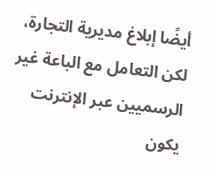أيضًا إبلاغ مديرية التجارة، لكن التعامل مع الباعة غير الرسميين عبر الإنترنت يكون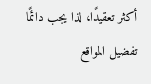أكثر تعقيدًا، لذا يجب دائمًا تفضيل المواقع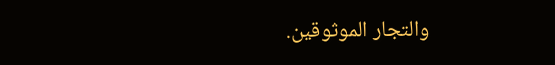والتجار الموثوقين.